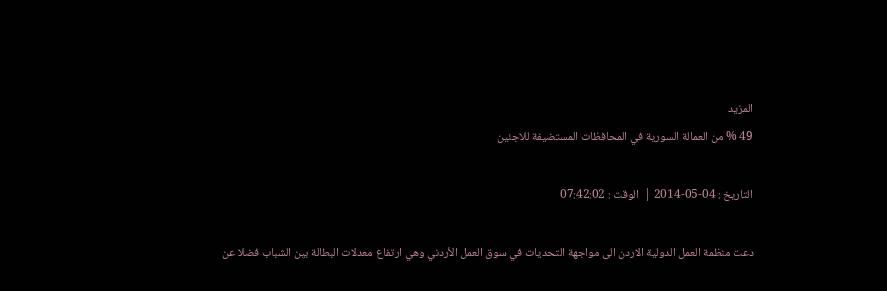المزيد
49 % من العمالة السورية في المحافظات المستضيفة للاجئين

التاريخ : 04-05-2014 |  الوقت : 07:42:02

دعت منظمة العمل الدولية الاردن الى مواجهة التحديات في سوق العمل الأردني وهي ارتفاع معدلات البطالة بين الشباب فضلا عن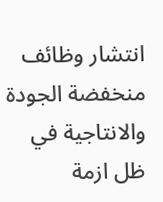انتشار وظائف منخفضة الجودة والانتاجية في ظل ازمة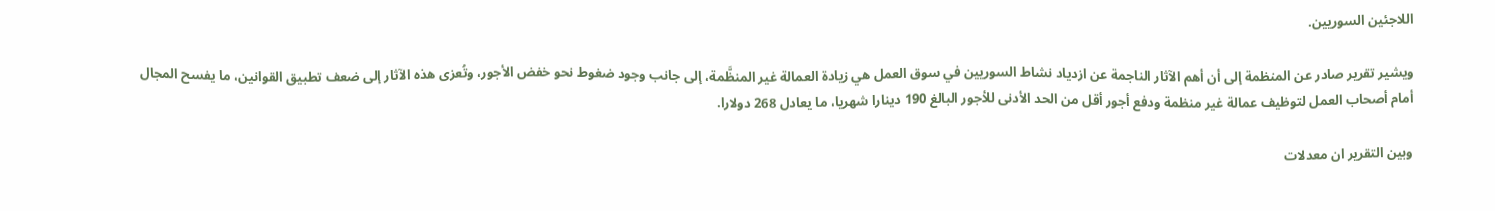اللاجئين السوريين.

ويشير تقرير صادر عن المنظمة إلى أن أهم الآثار الناجمة عن ازدياد نشاط السوريين في سوق العمل هي زيادة العمالة غير المنظَّمة، إلى جانب وجود ضغوط نحو خفض الأجور، وتُعزى هذه الآثار إلى ضعف تطبيق القوانين، ما يفسح المجال أمام أصحاب العمل لتوظيف عمالة غير منظمة ودفع أجور أقل من الحد الأدنى للأجور البالغ 190 دينارا شهريا، ما يعادل 268 دولارا.

وبين التقرير ان معدلات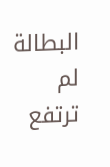البطالة لم ترتفع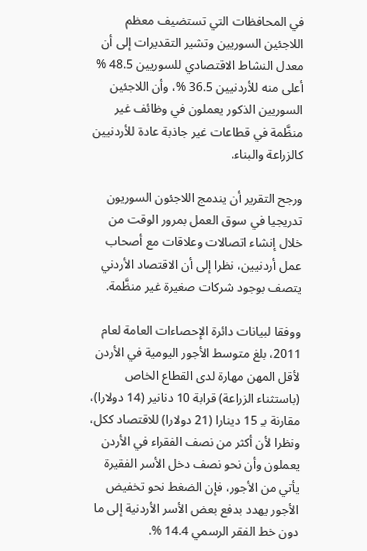في المحافظات التي تستضيف معظم اللاجئين السوريين وتشير التقديرات إلى أن معدل النشاط الاقتصادي للسوريين 48.5 % أعلى منه للأردنيين 36.5 %، وأن اللاجئين السوريين الذكور يعملون في وظائف غير منظَّمة في قطاعات غير جاذبة عادة للأردنيين كالزراعة والبناء.

ورجح التقرير أن يندمج اللاجئون السوريون تدريجيا في سوق العمل بمرور الوقت من خلال إنشاء اتصالات وعلاقات مع أصحاب عمل أردنيين، نظرا إلى أن الاقتصاد الأردني يتصف بوجود شركات صغيرة غير منظَّمة.

ووفقا لبيانات دائرة الإحصاءات العامة لعام 2011، بلغ متوسط الأجور اليومية في الأردن لأقل المهن مهارة لدى القطاع الخاص (باستثناء الزراعة) قرابة 10 دنانير (14 دولارا)، مقارنة بـِ 15 دينارا (21 دولارا) للاقتصاد ككل، ونظرا لأن أكثر من نصف الفقراء في الأردن يعملون وأن نحو نصف دخل الأسر الفقيرة يأتي من الأجور، فإن الضغط نحو تخفيض الأجور يهدد بدفع بعض الأسر الأردنية إلى ما دون خط الفقر الرسمي 14.4 %.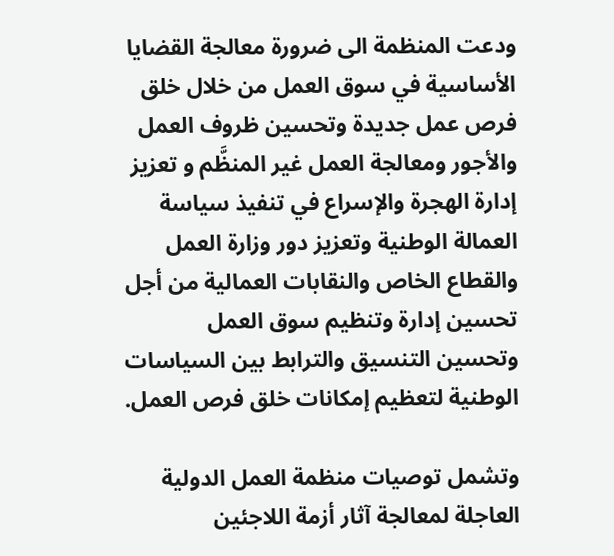ودعت المنظمة الى ضرورة معالجة القضايا الأساسية في سوق العمل من خلال خلق فرص عمل جديدة وتحسين ظروف العمل والأجور ومعالجة العمل غير المنظَّم و تعزيز إدارة الهجرة والإسراع في تنفيذ سياسة العمالة الوطنية وتعزيز دور وزارة العمل والقطاع الخاص والنقابات العمالية من أجل تحسين إدارة وتنظيم سوق العمل وتحسين التنسيق والترابط بين السياسات الوطنية لتعظيم إمكانات خلق فرص العمل.

وتشمل توصيات منظمة العمل الدولية العاجلة لمعالجة آثار أزمة اللاجئين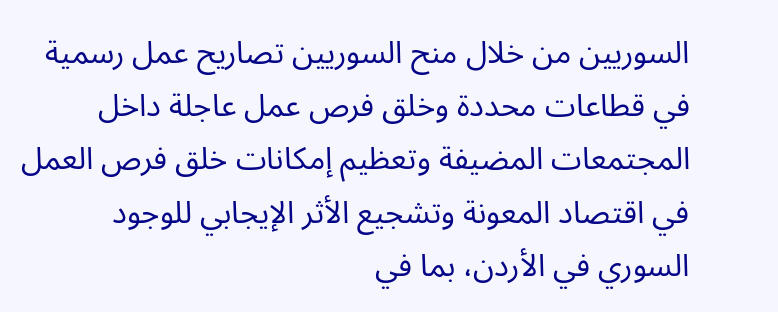السوريين من خلال منح السوريين تصاريح عمل رسمية في قطاعات محددة وخلق فرص عمل عاجلة داخل المجتمعات المضيفة وتعظيم إمكانات خلق فرص العمل في اقتصاد المعونة وتشجيع الأثر الإيجابي للوجود السوري في الأردن، بما في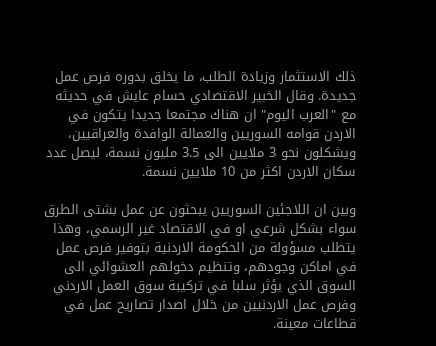ذلك الاستثمار وزيادة الطلب، ما يخلق بدوره فرص عمل جديدة. وقال الخبير الاقتصادي حسام عايش في حديثه مع "العرب اليوم" ان هناك مجتمعا جديدا يتكون في الاردن قوامه السوريين والعمالة الوافدة والعراقيين، ويشكلون نحو 3 ملايين الى 3.5 مليون نسمة، ليصل عدد سكان الاردن اكثر من 10 ملايين نسمة.

وبين ان اللاجئين السوريين يبحثون عن عمل بشتى الطرق سواء بشكل شرعي او في الاقتصاد غير الرسمي، وهذا يتطلب مسؤولة من الحكومة الاردنية بتوفير فرص عمل في اماكن وجودهم، وتنظيم دخولهم العشوائي الى السوق الذي يؤثر سلبا في تركيبة سوق العمل الاردني وفرص عمل الاردنيين من خلال اصدار تصاريح عمل في قطاعات معينة.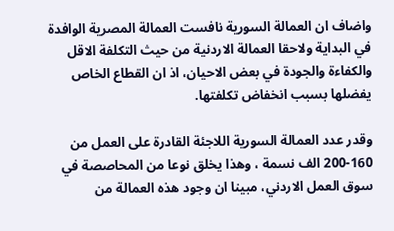واضاف ان العمالة السورية نافست العمالة المصرية الوافدة في البداية ولاحقا العمالة الاردنية من حيث التكلفة الاقل والكفاءة والجودة في بعض الاحيان، اذ ان القطاع الخاص يفضلها بسبب انخفاض تكلفتها.

وقدر عدد العمالة السورية اللاجئة القادرة على العمل من 160-200 الف نسمة ، وهذا يخلق نوعا من المحاصصة في سوق العمل الاردني، مبينا ان وجود هذه العمالة من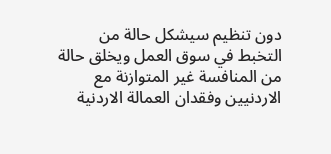دون تنظيم سيشكل حالة من التخبط في سوق العمل ويخلق حالة من المنافسة غير المتوازنة مع الاردنيين وفقدان العمالة الاردنية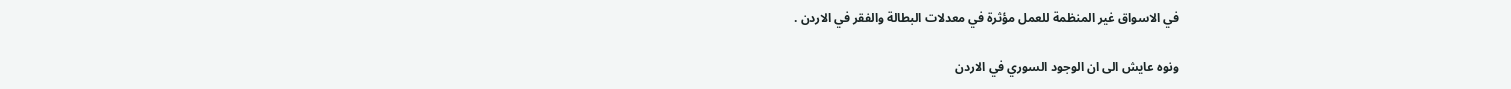في الاسواق غير المنظمة للعمل مؤثرة في معدلات البطالة والفقر في الاردن .

ونوه عايش الى ان الوجود السوري في الاردن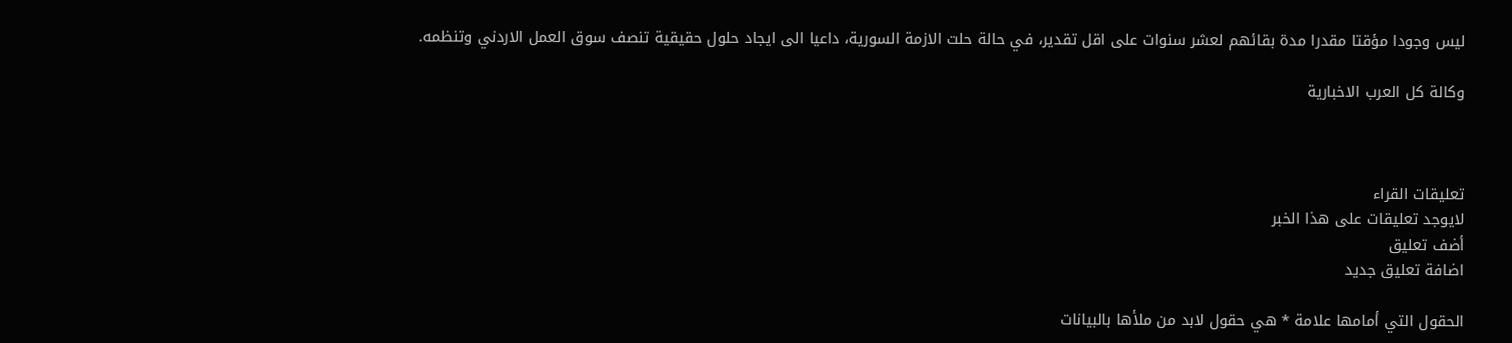ليس وجودا مؤقتا مقدرا مدة بقائهم لعشر سنوات على اقل تقدير، في حالة حلت الازمة السورية، داعيا الى ايجاد حلول حقيقية تنصف سوق العمل الاردني وتنظمه.

وكالة كل العرب الاخبارية



تعليقات القراء
لايوجد تعليقات على هذا الخبر
أضف تعليق
اضافة تعليق جديد

الحقول التي أمامها علامة * هي حقول لابد من ملأها بالبيانات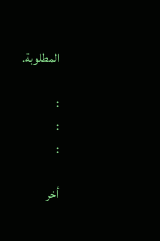المطلوبة.

:
:
:

أخر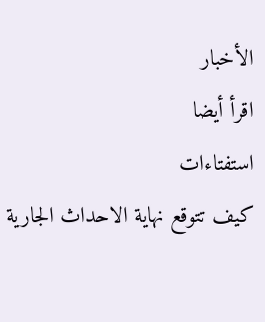الأخبار
اقرأ أيضا
استفتاءات
كيف تتوقع نهاية الاحداث الجارية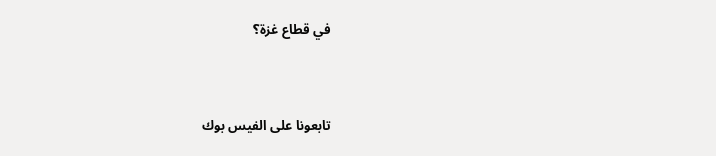في قطاع غزة؟



تابعونا على الفيس بوك